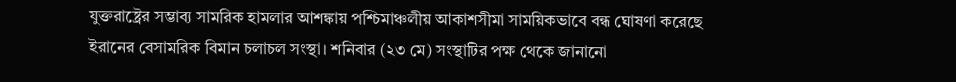যুক্তরাষ্ট্রের সম্ভাব্য সামরিক হামলার আশঙ্কায় পশ্চিমাঞ্চলীয় আকাশসীমা সাময়িকভাবে বন্ধ ঘোষণা করেছে ইরানের বেসামরিক বিমান চলাচল সংস্থা। শনিবার (২৩ মে) সংস্থাটির পক্ষ থেকে জানানো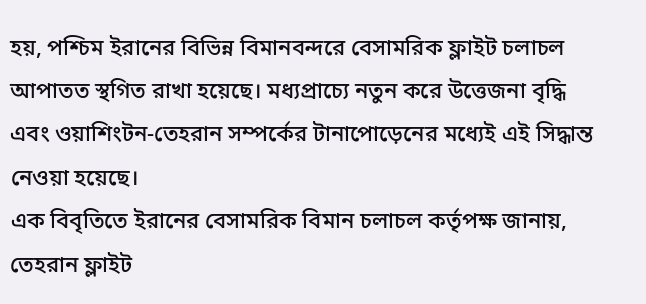হয়, পশ্চিম ইরানের বিভিন্ন বিমানবন্দরে বেসামরিক ফ্লাইট চলাচল আপাতত স্থগিত রাখা হয়েছে। মধ্যপ্রাচ্যে নতুন করে উত্তেজনা বৃদ্ধি এবং ওয়াশিংটন-তেহরান সম্পর্কের টানাপোড়েনের মধ্যেই এই সিদ্ধান্ত নেওয়া হয়েছে।
এক বিবৃতিতে ইরানের বেসামরিক বিমান চলাচল কর্তৃপক্ষ জানায়, তেহরান ফ্লাইট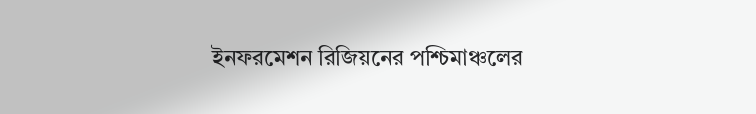ইনফরমেশন রিজিয়নের পশ্চিমাঞ্চলের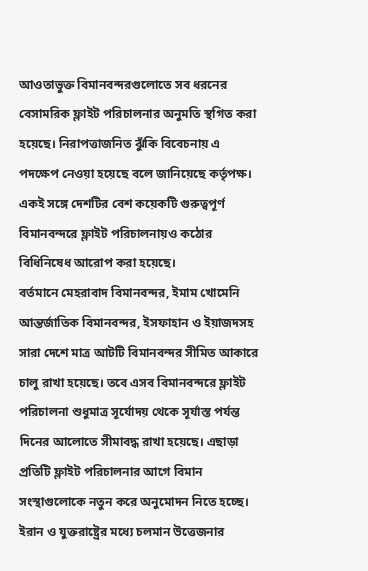আওতাভুক্ত বিমানবন্দরগুলোতে সব ধরনের বেসামরিক ফ্লাইট পরিচালনার অনুমতি স্থগিত করা হয়েছে। নিরাপত্তাজনিত ঝুঁকি বিবেচনায় এ পদক্ষেপ নেওয়া হয়েছে বলে জানিয়েছে কর্তৃপক্ষ। একই সঙ্গে দেশটির বেশ কয়েকটি গুরুত্বপূর্ণ বিমানবন্দরে ফ্লাইট পরিচালনায়ও কঠোর বিধিনিষেধ আরোপ করা হয়েছে।
বর্তমানে মেহরাবাদ বিমানবন্দর, ইমাম খোমেনি আন্তর্জাতিক বিমানবন্দর, ইসফাহান ও ইয়াজদসহ সারা দেশে মাত্র আটটি বিমানবন্দর সীমিত আকারে চালু রাখা হয়েছে। তবে এসব বিমানবন্দরে ফ্লাইট পরিচালনা শুধুমাত্র সূর্যোদয় থেকে সূর্যাস্ত পর্যন্ত দিনের আলোতে সীমাবদ্ধ রাখা হয়েছে। এছাড়া প্রতিটি ফ্লাইট পরিচালনার আগে বিমান সংস্থাগুলোকে নতুন করে অনুমোদন নিতে হচ্ছে।
ইরান ও যুক্তরাষ্ট্রের মধ্যে চলমান উত্তেজনার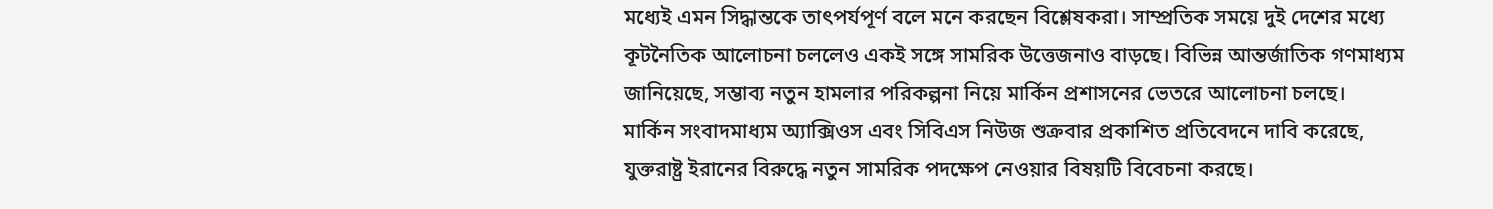মধ্যেই এমন সিদ্ধান্তকে তাৎপর্যপূর্ণ বলে মনে করছেন বিশ্লেষকরা। সাম্প্রতিক সময়ে দুই দেশের মধ্যে কূটনৈতিক আলোচনা চললেও একই সঙ্গে সামরিক উত্তেজনাও বাড়ছে। বিভিন্ন আন্তর্জাতিক গণমাধ্যম জানিয়েছে, সম্ভাব্য নতুন হামলার পরিকল্পনা নিয়ে মার্কিন প্রশাসনের ভেতরে আলোচনা চলছে।
মার্কিন সংবাদমাধ্যম অ্যাক্সিওস এবং সিবিএস নিউজ শুক্রবার প্রকাশিত প্রতিবেদনে দাবি করেছে, যুক্তরাষ্ট্র ইরানের বিরুদ্ধে নতুন সামরিক পদক্ষেপ নেওয়ার বিষয়টি বিবেচনা করছে।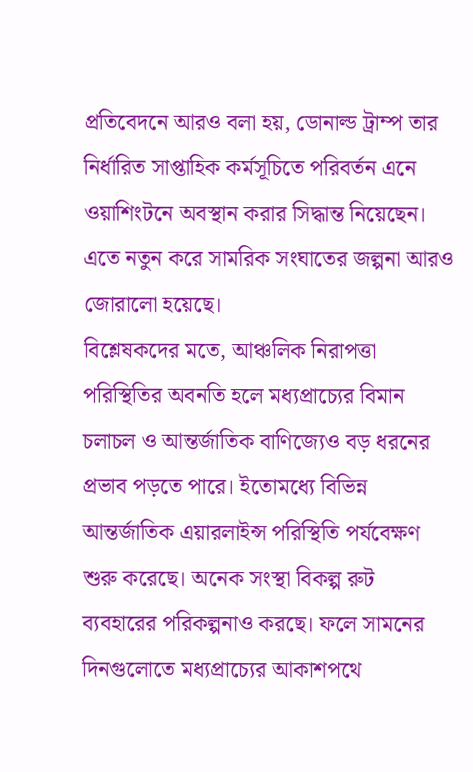প্রতিবেদনে আরও বলা হয়, ডোনাল্ড ট্রাম্প তার নির্ধারিত সাপ্তাহিক কর্মসূচিতে পরিবর্তন এনে ওয়াশিংটনে অবস্থান করার সিদ্ধান্ত নিয়েছেন। এতে নতুন করে সামরিক সংঘাতের জল্পনা আরও জোরালো হয়েছে।
বিশ্লেষকদের মতে, আঞ্চলিক নিরাপত্তা পরিস্থিতির অবনতি হলে মধ্যপ্রাচ্যের বিমান চলাচল ও আন্তর্জাতিক বাণিজ্যেও বড় ধরনের প্রভাব পড়তে পারে। ইতোমধ্যে বিভিন্ন আন্তর্জাতিক এয়ারলাইন্স পরিস্থিতি পর্যবেক্ষণ শুরু করেছে। অনেক সংস্থা বিকল্প রুট ব্যবহারের পরিকল্পনাও করছে। ফলে সামনের দিনগুলোতে মধ্যপ্রাচ্যের আকাশপথে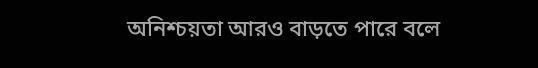অনিশ্চয়তা আরও বাড়তে পারে বলে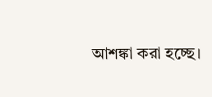আশঙ্কা করা হচ্ছে।